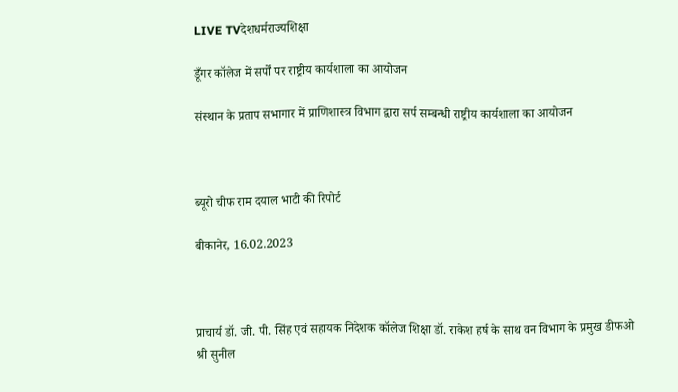LIVE TVदेशधर्मराज्यशिक्षा

डूँगर कॉलेज में सर्पों पर राष्ट्रीय कार्यशाला का आयोजन

संस्थान के प्रताप सभागार में प्राणिशास्त्र विभाग द्वारा सर्प सम्बन्धी राष्ट्रीय कार्यशाला का आयोजन



ब्यूरो चीफ राम दयाल भाटी की रिपोर्ट

बीकानेर, 16.02.2023



प्राचार्य डॉ. जी. पी. सिंह एवं सहायक निदेशक कॉलेज शिक्षा डॉ. राकेश हर्ष के साथ वन विभाग के प्रमुख डीफओ श्री सुनील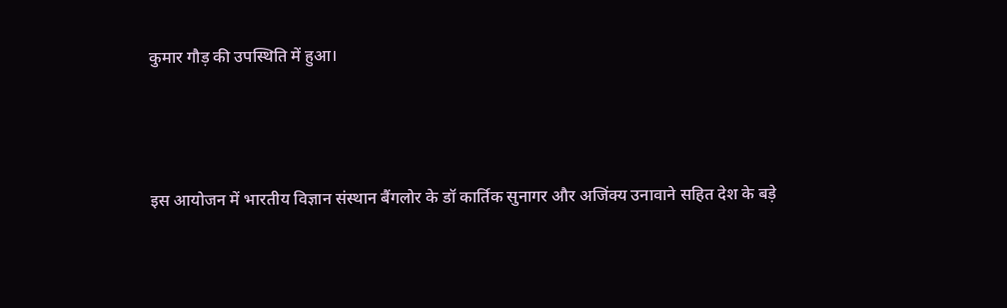कुमार गौड़ की उपस्थिति में हुआ।



इस आयोजन में भारतीय विज्ञान संस्थान बैंगलोर के डॉ कार्तिक सुनागर और अजिंक्य उनावाने सहित देश के बड़े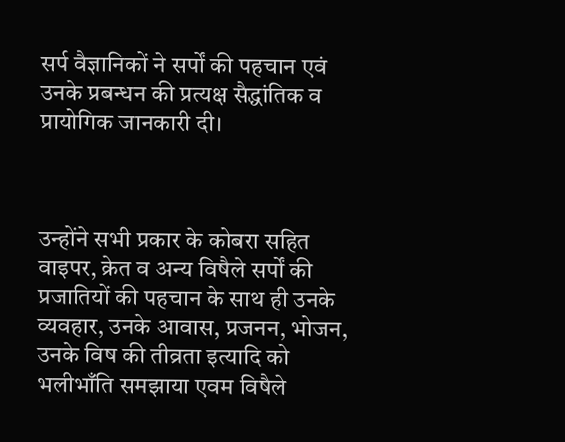सर्प वैज्ञानिकों ने सर्पों की पहचान एवं उनके प्रबन्धन की प्रत्यक्ष सैद्धांतिक व प्रायोगिक जानकारी दी।



उन्होंने सभी प्रकार के कोबरा सहित वाइपर, क्रेत व अन्य विषैले सर्पों की प्रजातियों की पहचान के साथ ही उनके व्यवहार, उनके आवास, प्रजनन, भोजन, उनके विष की तीव्रता इत्यादि को भलीभाँति समझाया एवम विषैले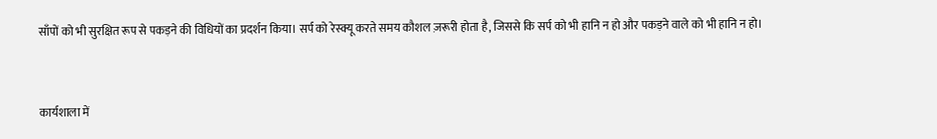साँपों को भी सुरक्षित रूप से पकड़ने की विधियों का प्रदर्शन किया। सर्प को रेस्क्यू करते समय कौशल ज़रूरी होता है, जिससे कि सर्प को भी हानि न हो और पकड़ने वाले को भी हानि न हो।



कार्यशाला में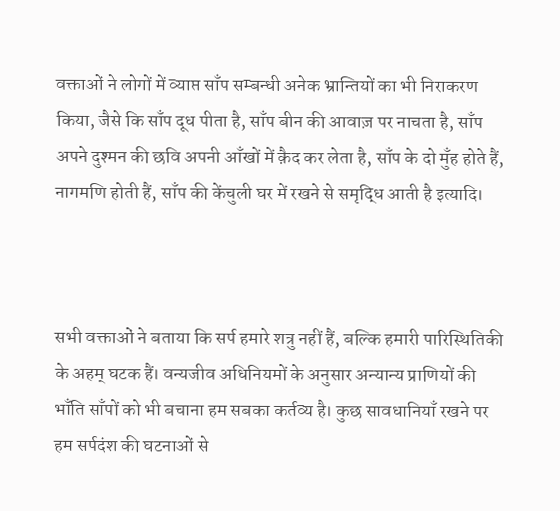वक्ताओं ने लोगों में व्याप्त साँप सम्बन्धी अनेक भ्रान्तियों का भी निराकरण किया, जैसे कि साँप दूध पीता है, साँप बीन की आवाज़ पर नाचता है, साँप अपने दुश्मन की छवि अपनी आँखों में क़ैद कर लेता है, साँप के दो मुँह होते हैं, नागमणि होती हैं, साँप की केंचुली घर में रखने से समृद्धि आती है इत्यादि।



सभी वक्ताओं ने बताया कि सर्प हमारे शत्रु नहीं हैं, बल्कि हमारी पारिस्थितिकी के अहम् घटक हैं। वन्यजीव अधिनियमों के अनुसार अन्यान्य प्राणियों की भाँति साँपों को भी बचाना हम सबका कर्तव्य है। कुछ सावधानियाँ रखने पर हम सर्पदंश की घटनाओं से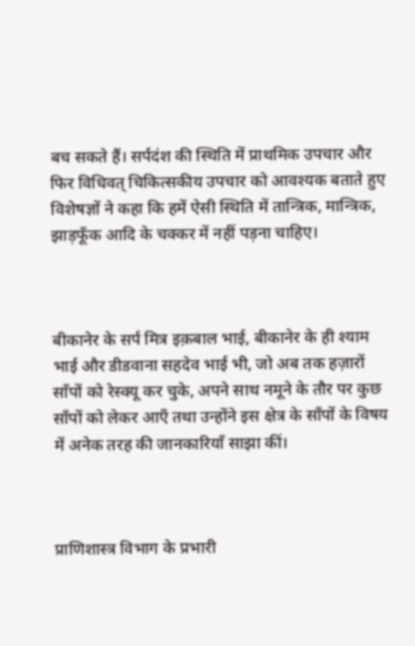बच सकते हैं। सर्पदंश की स्थिति में प्राथमिक उपचार और फिर विधिवत् चिकित्सकीय उपचार को आवश्यक बताते हुए विशेषज्ञों ने कहा कि हमें ऐसी स्थिति में तान्त्रिक, मान्त्रिक, झाड़फूँक आदि के चक्कर में नहीं पड़ना चाहिए।



बीकानेर के सर्प मित्र इक़बाल भाई, बीकानेर के ही श्याम भाई और डीडवाना सहदेव भाई भी, जो अब तक हज़ारों साँपों को रेस्क्यू कर चुके, अपने साथ नमूने के तौर पर कुछ साँपों को लेकर आएँ तथा उन्होंने इस क्षेत्र के साँपों के विषय में अनेक तरह की जानकारियाँ साझा कीं।



प्राणिशास्त्र विभाग के प्रभारी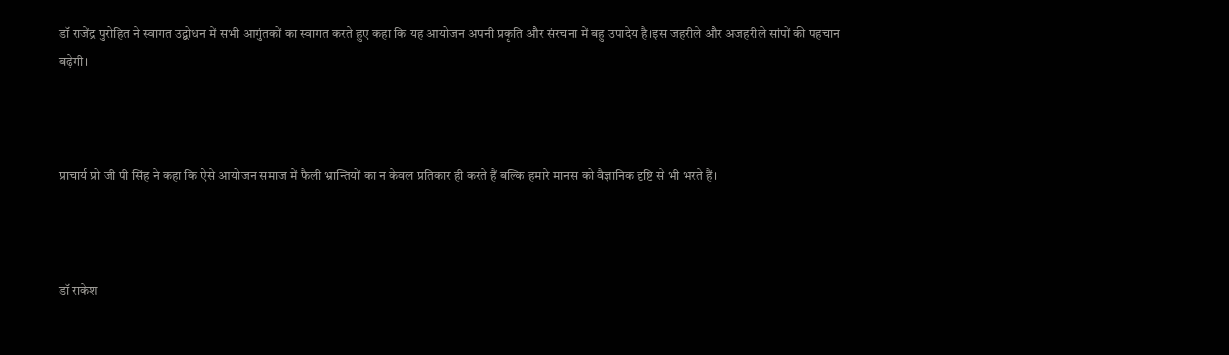डॉ राजेंद्र पुरोहित ने स्वागत उद्बोधन में सभी आगुंतकों का स्वागत करते हुए कहा कि यह आयोजन अपनी प्रकृति और संरचना में बहु उपादेय है।इस जहरीले और अजहरीले सांपों की पहचान बढ़ेगी।



प्राचार्य प्रो जी पी सिंह ने कहा कि ऐसे आयोजन समाज में फैली भ्रान्तियों का न केवल प्रतिकार ही करते हैं बल्कि हमारे मानस को वैज्ञानिक दृष्टि से भी भरते हैं।



डॉ राकेश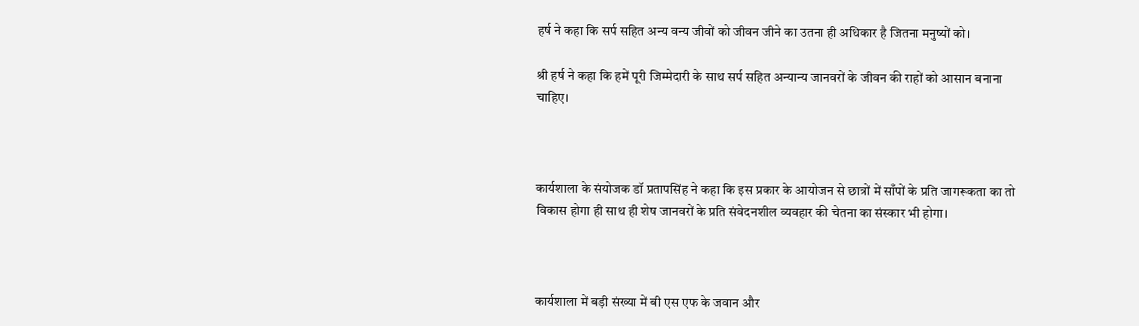हर्ष ने कहा कि सर्प सहित अन्य वन्य जीवों को जीवन जीने का उतना ही अधिकार है जितना मनुष्यों को।

श्री हर्ष ने कहा कि हमें पूरी जिम्मेदारी के साथ सर्प सहित अन्यान्य जानवरों के जीवन की राहों को आसान बनाना चाहिए।



कार्यशाला के संयोजक डॉ प्रतापसिंह ने कहा कि इस प्रकार के आयोजन से छात्रों में साँपों के प्रति जागरूकता का तो विकास होगा ही साथ ही शेष जानवरों के प्रति संवेदनशील व्यवहार की चेतना का संस्कार भी होगा।



कार्यशाला में बड़ी संख्या में बी एस एफ के जवान और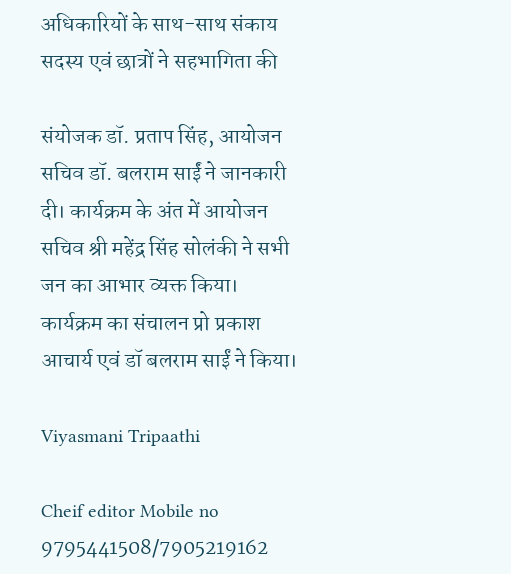अधिकारियों के साथ-साथ संकाय सदस्य एवं छात्रों ने सहभागिता की

संयोजक डॉ. प्रताप सिंह, आयोजन सचिव डॉ. बलराम साईं ने जानकारी दी। कार्यक्रम के अंत में आयोजन सचिव श्री महेंद्र सिंह सोलंकी ने सभी जन का आभार व्यक्त किया। कार्यक्रम का संचालन प्रो प्रकाश आचार्य एवं डॉ बलराम साईं ने किया।

Viyasmani Tripaathi

Cheif editor Mobile no 9795441508/7905219162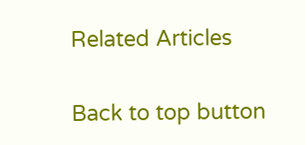Related Articles

Back to top button